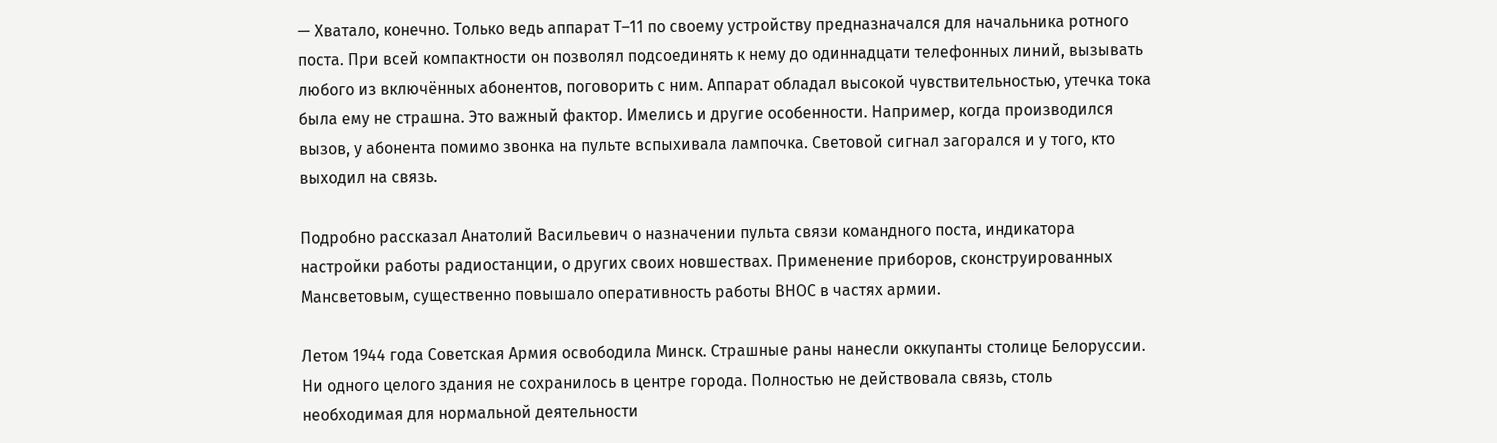— Хватало, конечно. Только ведь аппарат Т–11 по своему устройству предназначался для начальника ротного поста. При всей компактности он позволял подсоединять к нему до одиннадцати телефонных линий, вызывать любого из включённых абонентов, поговорить с ним. Аппарат обладал высокой чувствительностью, утечка тока была ему не страшна. Это важный фактор. Имелись и другие особенности. Например, когда производился вызов, у абонента помимо звонка на пульте вспыхивала лампочка. Световой сигнал загорался и у того, кто выходил на связь.

Подробно рассказал Анатолий Васильевич о назначении пульта связи командного поста, индикатора настройки работы радиостанции, о других своих новшествах. Применение приборов, сконструированных Мансветовым, существенно повышало оперативность работы ВНОС в частях армии.

Летом 1944 года Советская Армия освободила Минск. Страшные раны нанесли оккупанты столице Белоруссии. Ни одного целого здания не сохранилось в центре города. Полностью не действовала связь, столь необходимая для нормальной деятельности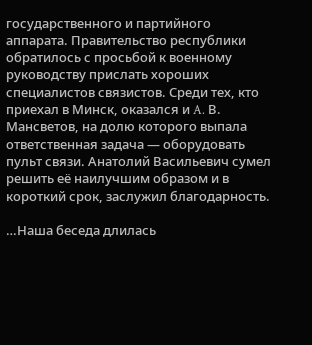государственного и партийного аппарата. Правительство республики обратилось с просьбой к военному руководству прислать хороших специалистов связистов. Среди тех, кто приехал в Минск, оказался и A. В. Мансветов, на долю которого выпала ответственная задача — оборудовать пульт связи. Анатолий Васильевич сумел решить её наилучшим образом и в короткий срок, заслужил благодарность.

…Наша беседа длилась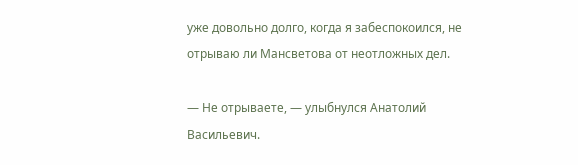уже довольно долго, когда я забеспокоился, не отрываю ли Мансветова от неотложных дел.

— Не отрываете, — улыбнулся Анатолий Васильевич.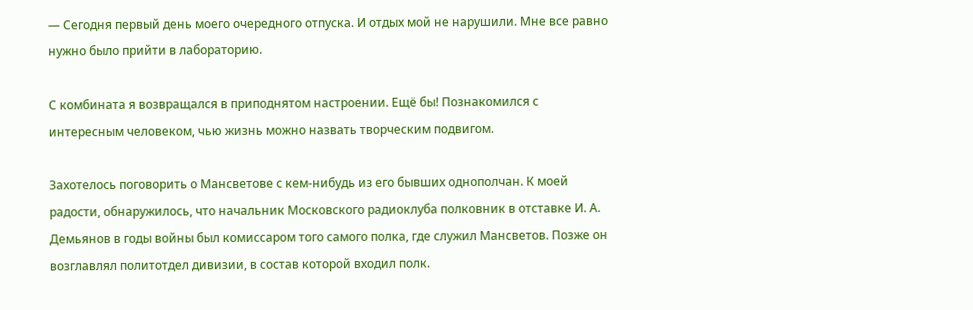— Сегодня первый день моего очередного отпуска. И отдых мой не нарушили. Мне все равно нужно было прийти в лабораторию.

С комбината я возвращался в приподнятом настроении. Ещё бы! Познакомился с интересным человеком, чью жизнь можно назвать творческим подвигом.

Захотелось поговорить о Мансветове с кем-нибудь из его бывших однополчан. К моей радости, обнаружилось, что начальник Московского радиоклуба полковник в отставке И. А. Демьянов в годы войны был комиссаром того самого полка, где служил Мансветов. Позже он возглавлял политотдел дивизии, в состав которой входил полк.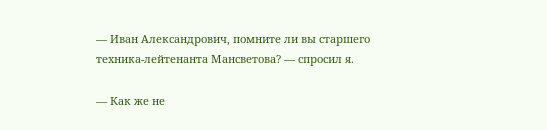— Иван Александрович, помните ли вы старшего техника-лейтенанта Мансветова? — спросил я.

— Как же не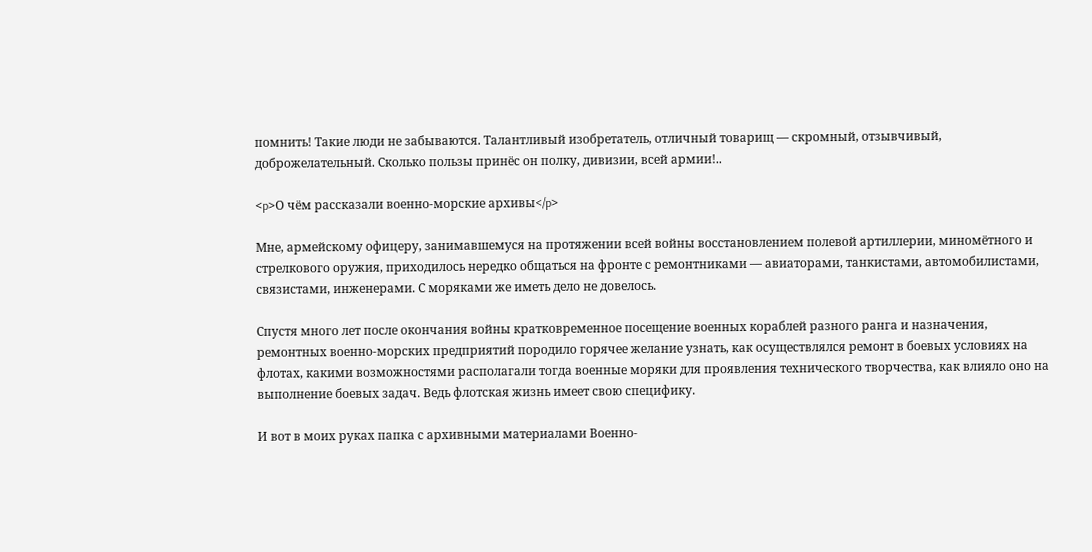помнить! Такие люди не забываются. Талантливый изобретатель, отличный товарищ — скромный, отзывчивый, доброжелательный. Сколько пользы принёс он полку, дивизии, всей армии!..

<p>О чём рассказали военно-морские архивы</p>

Мне, армейскому офицеру, занимавшемуся на протяжении всей войны восстановлением полевой артиллерии, миномётного и стрелкового оружия, приходилось нередко общаться на фронте с ремонтниками — авиаторами, танкистами, автомобилистами, связистами, инженерами. С моряками же иметь дело не довелось.

Спустя много лет после окончания войны кратковременное посещение военных кораблей разного ранга и назначения, ремонтных военно-морских предприятий породило горячее желание узнать, как осуществлялся ремонт в боевых условиях на флотах, какими возможностями располагали тогда военные моряки для проявления технического творчества, как влияло оно на выполнение боевых задач. Ведь флотская жизнь имеет свою специфику.

И вот в моих руках папка с архивными материалами Военно-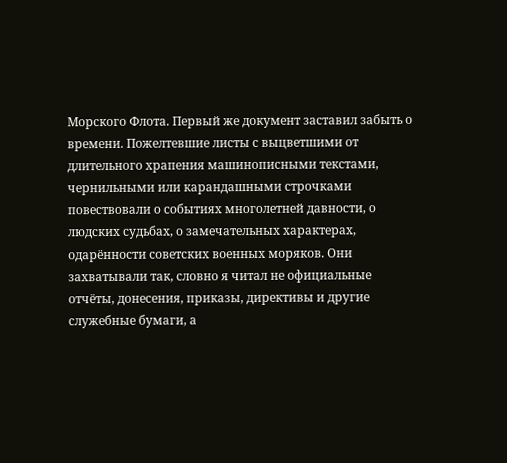Морского Флота. Первый же документ заставил забыть о времени. Пожелтевшие листы с выцветшими от длительного храпения машинописными текстами, чернильными или карандашными строчками повествовали о событиях многолетней давности, о людских судьбах, о замечательных характерах, одарённости советских военных моряков. Они захватывали так, словно я читал не официальные отчёты, донесения, приказы, директивы и другие служебные бумаги, а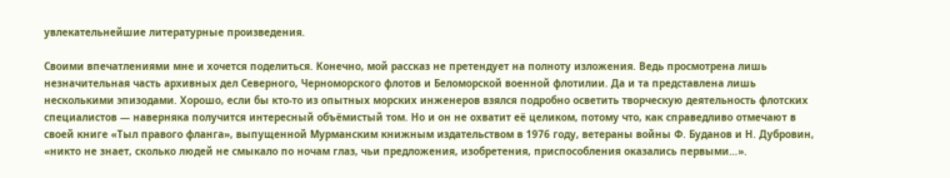увлекательнейшие литературные произведения.

Своими впечатлениями мне и хочется поделиться. Конечно, мой рассказ не претендует на полноту изложения. Ведь просмотрена лишь незначительная часть архивных дел Северного, Черноморского флотов и Беломорской военной флотилии. Да и та представлена лишь несколькими эпизодами. Хорошо, если бы кто-то из опытных морских инженеров взялся подробно осветить творческую деятельность флотских специалистов — наверняка получится интересный объёмистый том. Но и он не охватит её целиком, потому что, как справедливо отмечают в своей книге «Тыл правого фланга», выпущенной Мурманским книжным издательством в 1976 году, ветераны войны Ф. Буданов и Н. Дубровин, «никто не знает, сколько людей не смыкало по ночам глаз, чьи предложения, изобретения, приспособления оказались первыми…».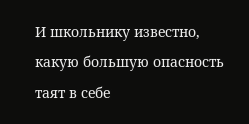И школьнику известно, какую большую опасность таят в себе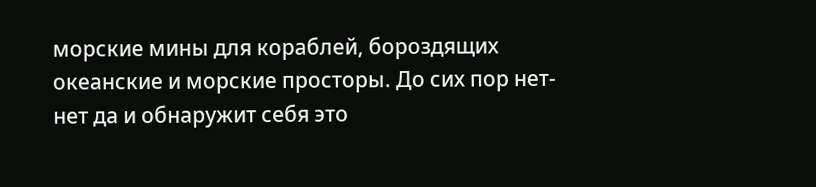морские мины для кораблей, бороздящих океанские и морские просторы. До сих пор нет-нет да и обнаружит себя это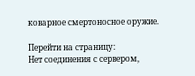коварное смертоносное оружие.

Перейти на страницу:
Нет соединения с сервером,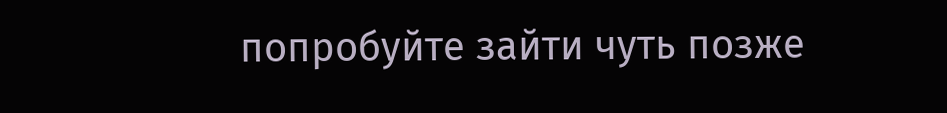попробуйте зайти чуть позже